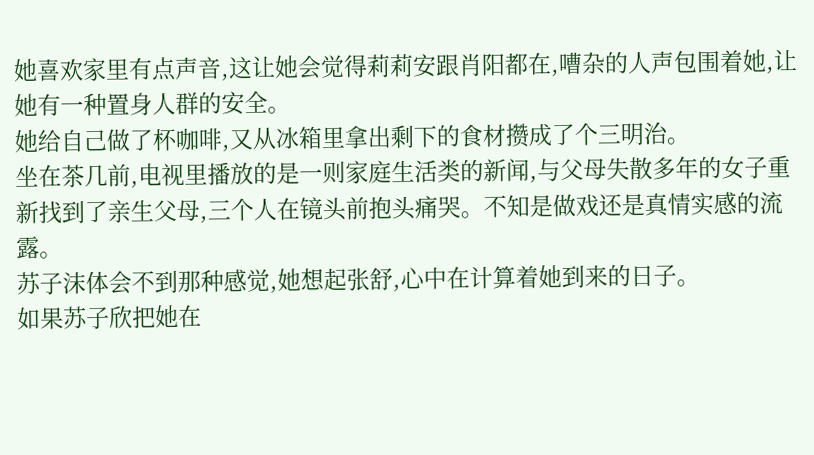她喜欢家里有点声音,这让她会觉得莉莉安跟肖阳都在,嘈杂的人声包围着她,让她有一种置身人群的安全。
她给自己做了杯咖啡,又从冰箱里拿出剩下的食材攒成了个三明治。
坐在茶几前,电视里播放的是一则家庭生活类的新闻,与父母失散多年的女子重新找到了亲生父母,三个人在镜头前抱头痛哭。不知是做戏还是真情实感的流露。
苏子沫体会不到那种感觉,她想起张舒,心中在计算着她到来的日子。
如果苏子欣把她在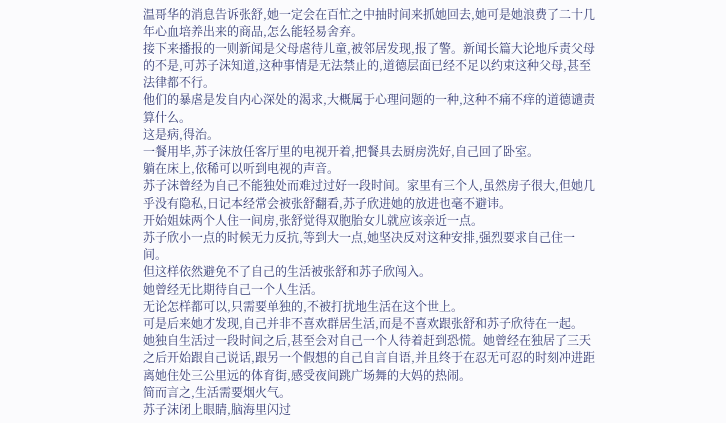温哥华的消息告诉张舒,她一定会在百忙之中抽时间来抓她回去,她可是她浪费了二十几年心血培养出来的商品,怎么能轻易舍弃。
接下来播报的一则新闻是父母虐待儿童,被邻居发现,报了警。新闻长篇大论地斥责父母的不是,可苏子沫知道,这种事情是无法禁止的,道德层面已经不足以约束这种父母,甚至法律都不行。
他们的暴虐是发自内心深处的渴求,大概属于心理问题的一种,这种不痛不痒的道德谴责算什么。
这是病,得治。
一餐用毕,苏子沫放任客厅里的电视开着,把餐具去厨房洗好,自己回了卧室。
躺在床上,依稀可以听到电视的声音。
苏子沫曾经为自己不能独处而难过过好一段时间。家里有三个人,虽然房子很大,但她几乎没有隐私,日记本经常会被张舒翻看,苏子欣进她的放进也毫不避讳。
开始姐妹两个人住一间房,张舒觉得双胞胎女儿就应该亲近一点。
苏子欣小一点的时候无力反抗,等到大一点,她坚决反对这种安排,强烈要求自己住一间。
但这样依然避免不了自己的生活被张舒和苏子欣闯入。
她曾经无比期待自己一个人生活。
无论怎样都可以,只需要单独的,不被打扰地生活在这个世上。
可是后来她才发现,自己并非不喜欢群居生活,而是不喜欢跟张舒和苏子欣待在一起。
她独自生活过一段时间之后,甚至会对自己一个人待着赶到恐慌。她曾经在独居了三天之后开始跟自己说话,跟另一个假想的自己自言自语,并且终于在忍无可忍的时刻冲进距离她住处三公里远的体育街,感受夜间跳广场舞的大妈的热闹。
简而言之,生活需要烟火气。
苏子沫闭上眼睛,脑海里闪过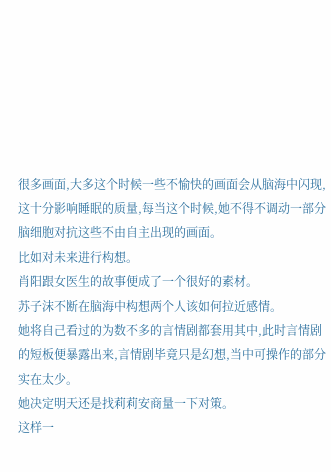很多画面,大多这个时候一些不愉快的画面会从脑海中闪现,这十分影响睡眠的质量,每当这个时候,她不得不调动一部分脑细胞对抗这些不由自主出现的画面。
比如对未来进行构想。
肖阳跟女医生的故事便成了一个很好的素材。
苏子沫不断在脑海中构想两个人该如何拉近感情。
她将自己看过的为数不多的言情剧都套用其中,此时言情剧的短板便暴露出来,言情剧毕竟只是幻想,当中可操作的部分实在太少。
她决定明天还是找莉莉安商量一下对策。
这样一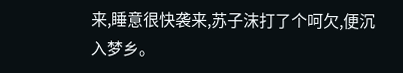来,睡意很快袭来,苏子沫打了个呵欠,便沉入梦乡。